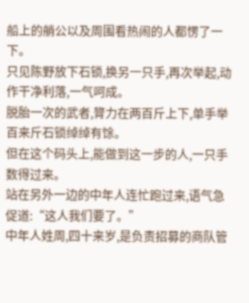船上的艄公以及周围看热闹的人都愣了一下。
只见陈野放下石锁,换另一只手,再次举起,动作干净利落,一气呵成。
脱胎一次的武者,膂力在两百斤上下,单手举百来斤石锁绰绰有馀。
但在这个码头上,能做到这一步的人,一只手数得过来。
站在另外一边的中年人连忙跑过来,语气急促道:“这人我们要了。”
中年人姓周,四十来岁,是负责招募的商队管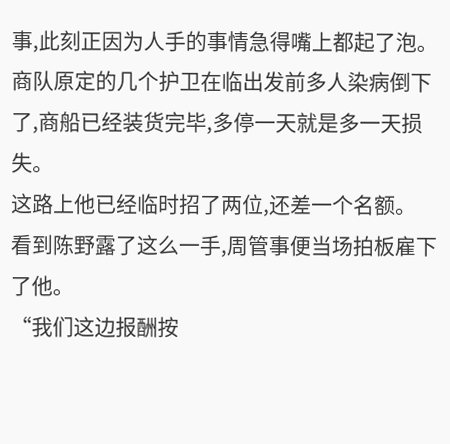事,此刻正因为人手的事情急得嘴上都起了泡。
商队原定的几个护卫在临出发前多人染病倒下了,商船已经装货完毕,多停一天就是多一天损失。
这路上他已经临时招了两位,还差一个名额。
看到陈野露了这么一手,周管事便当场拍板雇下了他。
“我们这边报酬按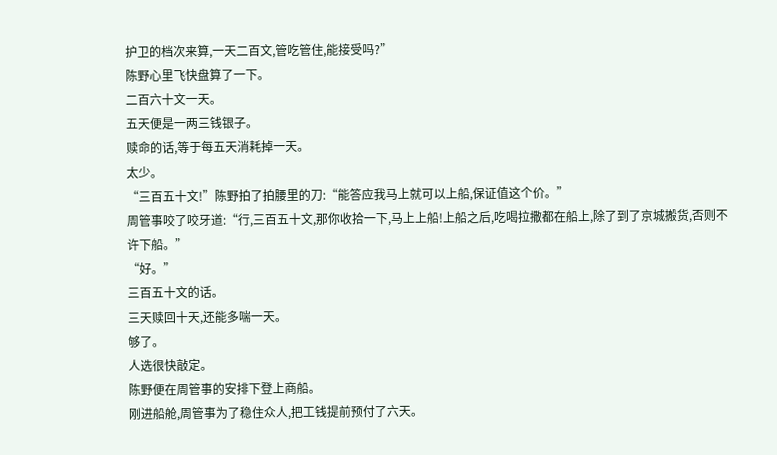护卫的档次来算,一天二百文,管吃管住,能接受吗?”
陈野心里飞快盘算了一下。
二百六十文一天。
五天便是一两三钱银子。
赎命的话,等于每五天消耗掉一天。
太少。
“三百五十文!”陈野拍了拍腰里的刀:“能答应我马上就可以上船,保证值这个价。”
周管事咬了咬牙道:“行,三百五十文,那你收拾一下,马上上船!上船之后,吃喝拉撒都在船上,除了到了京城搬货,否则不许下船。”
“好。”
三百五十文的话。
三天赎回十天,还能多喘一天。
够了。
人选很快敲定。
陈野便在周管事的安排下登上商船。
刚进船舱,周管事为了稳住众人,把工钱提前预付了六天。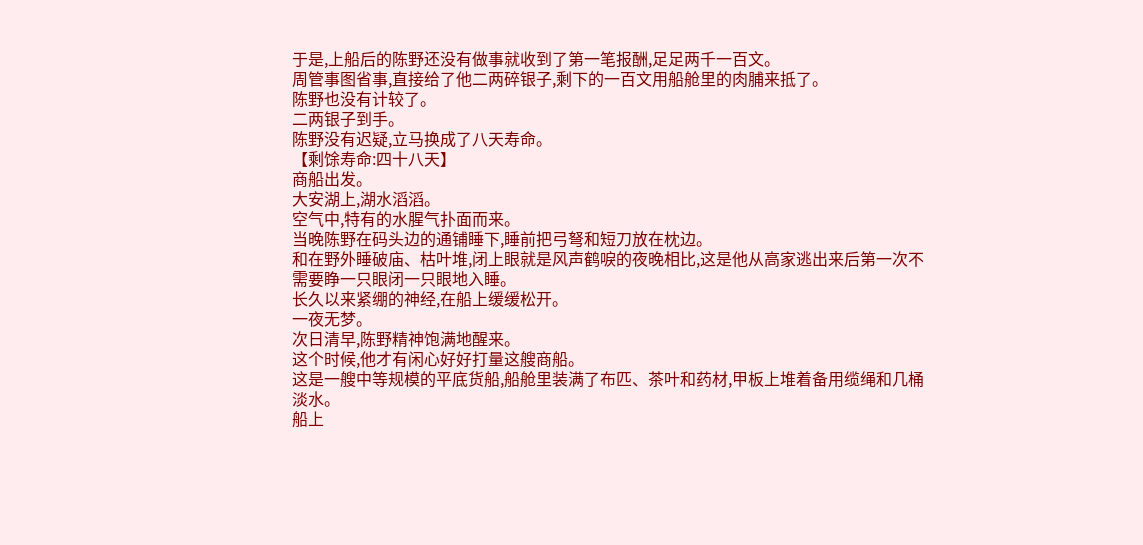于是,上船后的陈野还没有做事就收到了第一笔报酬,足足两千一百文。
周管事图省事,直接给了他二两碎银子,剩下的一百文用船舱里的肉脯来抵了。
陈野也没有计较了。
二两银子到手。
陈野没有迟疑,立马换成了八天寿命。
【剩馀寿命:四十八天】
商船出发。
大安湖上,湖水滔滔。
空气中,特有的水腥气扑面而来。
当晚陈野在码头边的通铺睡下,睡前把弓弩和短刀放在枕边。
和在野外睡破庙、枯叶堆,闭上眼就是风声鹤唳的夜晚相比,这是他从高家逃出来后第一次不需要睁一只眼闭一只眼地入睡。
长久以来紧绷的神经,在船上缓缓松开。
一夜无梦。
次日清早,陈野精神饱满地醒来。
这个时候,他才有闲心好好打量这艘商船。
这是一艘中等规模的平底货船,船舱里装满了布匹、茶叶和药材,甲板上堆着备用缆绳和几桶淡水。
船上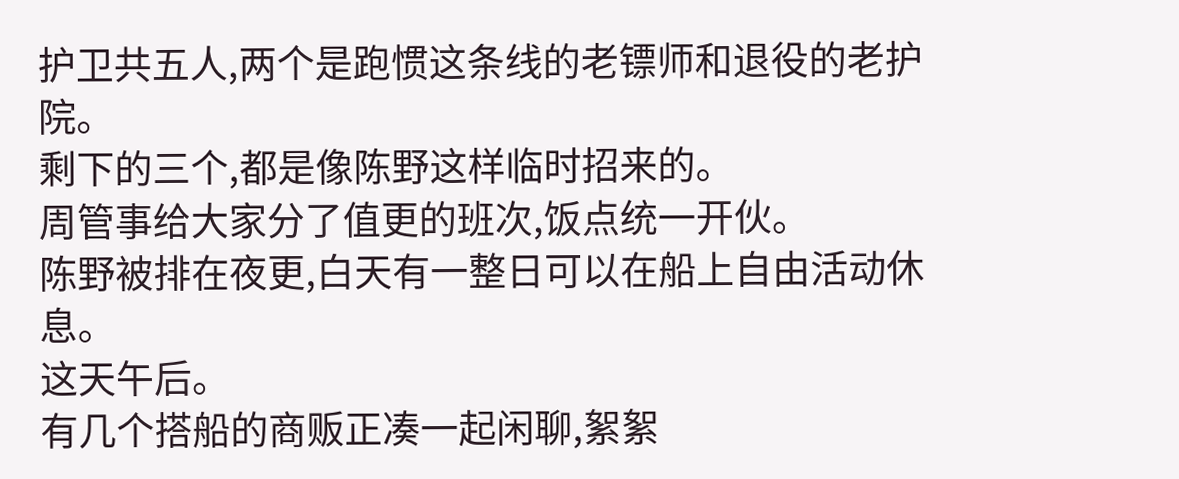护卫共五人,两个是跑惯这条线的老镖师和退役的老护院。
剩下的三个,都是像陈野这样临时招来的。
周管事给大家分了值更的班次,饭点统一开伙。
陈野被排在夜更,白天有一整日可以在船上自由活动休息。
这天午后。
有几个搭船的商贩正凑一起闲聊,絮絮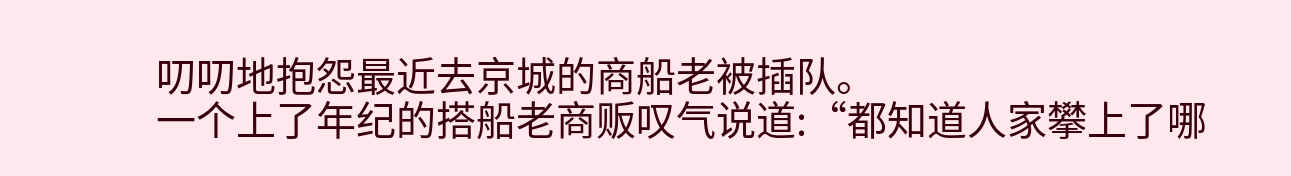叨叨地抱怨最近去京城的商船老被插队。
一个上了年纪的搭船老商贩叹气说道:“都知道人家攀上了哪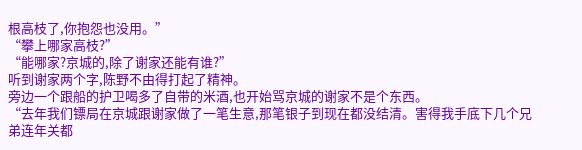根高枝了,你抱怨也没用。”
“攀上哪家高枝?”
“能哪家?京城的,除了谢家还能有谁?”
听到谢家两个字,陈野不由得打起了精神。
旁边一个跟船的护卫喝多了自带的米酒,也开始骂京城的谢家不是个东西。
“去年我们镖局在京城跟谢家做了一笔生意,那笔银子到现在都没结清。害得我手底下几个兄弟连年关都